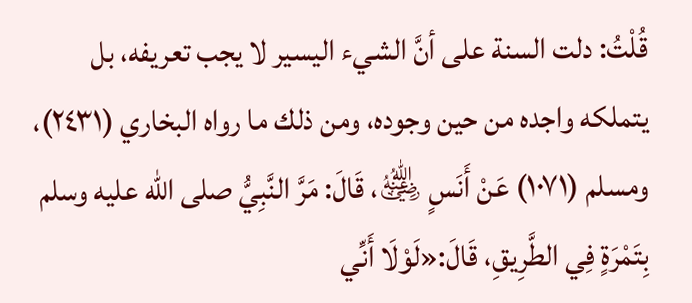قُلْتُ: دلت السنة على أنَّ الشيء اليسير لا يجب تعريفه، بل يتملكه واجده من حين وجوده، ومن ذلك ما رواه البخاري (٢٤٣١)، ومسلم (١٠٧١) عَنْ أَنَسٍ ﵁، قَالَ: مَرَّ النَّبِيُّ صلى الله عليه وسلم بِتَمْرَةٍ فِي الطَّرِيقِ، قَالَ:«لَوْلَا أَنِّي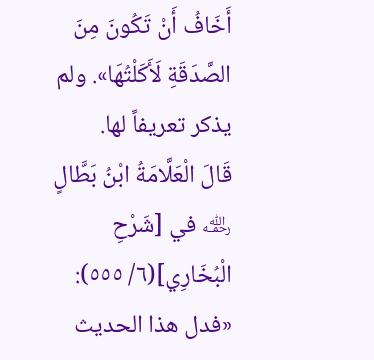أَخَافُ أَنْ تَكُونَ مِنَ الصَّدَقَةِ لَأَكَلْتُهَا». ولم يذكر تعريفاً لها.
قَالَ الْعَلَّامَةُ ابْنُ بَطَّالٍ ﵀ في [شَرْحِ الْبُخَارِي](٦/ ٥٥٥):
«فدل هذا الحديث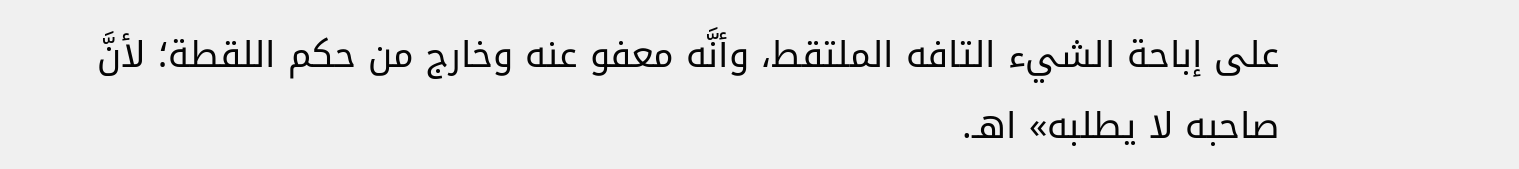على إباحة الشيء التافه الملتقط، وأنَّه معفو عنه وخارج من حكم اللقطة؛ لأنَّ صاحبه لا يطلبه» اهـ.